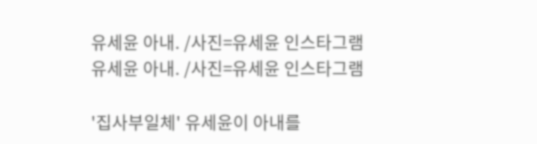유세윤 아내. /사진=유세윤 인스타그램
유세윤 아내. /사진=유세윤 인스타그램

'집사부일체' 유세윤이 아내를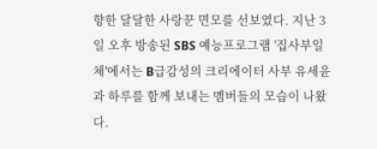향한 달달한 사랑꾼 면모를 선보였다. 지난 3일 오후 방송된 SBS 예능프로그램 '집사부일체'에서는 B급감성의 크리에이터 사부 유세윤과 하루를 함께 보내는 멤버들의 모습이 나왔다.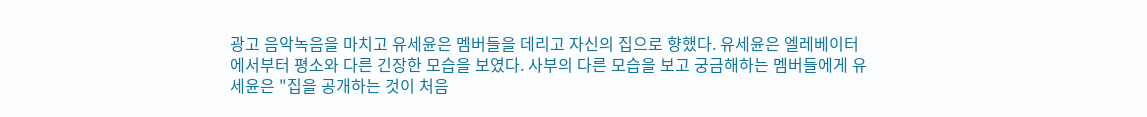광고 음악녹음을 마치고 유세윤은 멤버들을 데리고 자신의 집으로 향했다. 유세윤은 엘레베이터에서부터 평소와 다른 긴장한 모습을 보였다. 사부의 다른 모습을 보고 궁금해하는 멤버들에게 유세윤은 "집을 공개하는 것이 처음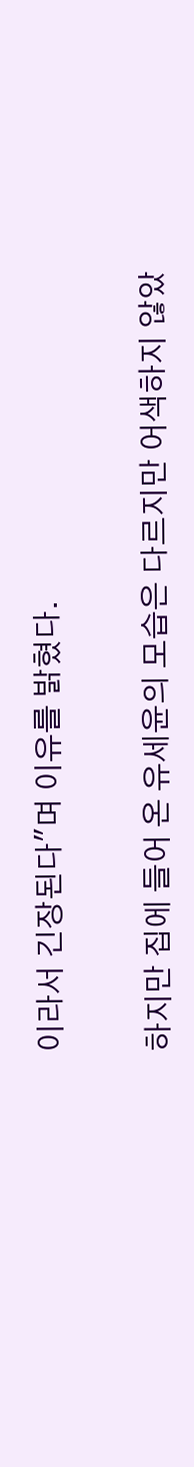이라서 긴장된다"며 이유를 밝혔다.


하지만 집에 들어 온 유세윤의 모습은 다르지만 어색하지 않았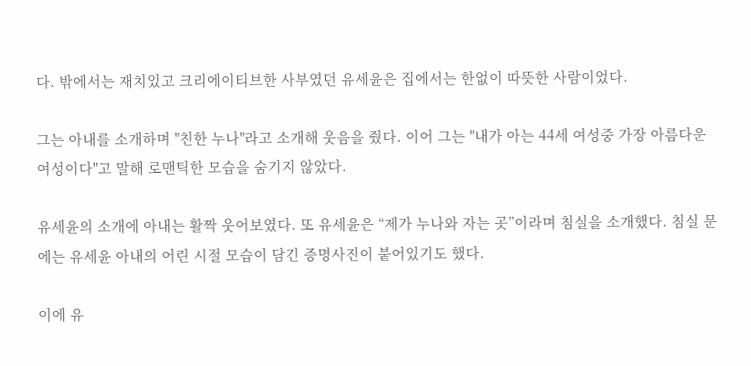다. 밖에서는 재치있고 크리에이티브한 사부였던 유세윤은 집에서는 한없이 따뜻한 사람이었다.

그는 아내를 소개하며 "친한 누나"라고 소개해 웃음을 줬다. 이어 그는 "내가 아는 44세 여성중 가장 아름다운 여성이다"고 말해 로맨틱한 모습을 숨기지 않았다.

유세윤의 소개에 아내는 활짝 웃어보였다. 또 유세윤은 “제가 누나와 자는 곳”이라며 침실을 소개했다. 침실 문에는 유세윤 아내의 어린 시절 모습이 담긴 증명사진이 붙어있기도 했다.

이에 유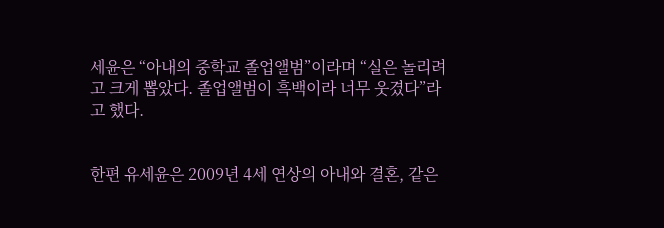세윤은 “아내의 중학교 졸업앨범”이라며 “실은 놀리려고 크게 뽑았다. 졸업앨범이 흑백이라 너무 웃겼다”라고 했다.


한편 유세윤은 2009년 4세 연상의 아내와 결혼, 같은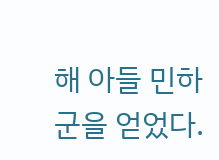해 아들 민하 군을 얻었다.